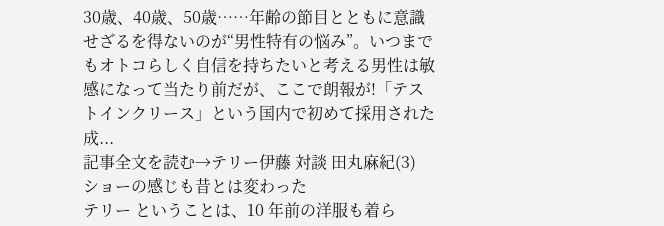30歳、40歳、50歳……年齢の節目とともに意識せざるを得ないのが“男性特有の悩み”。いつまでもオトコらしく自信を持ちたいと考える男性は敏感になって当たり前だが、ここで朗報が!「テストインクリース」という国内で初めて採用された成...
記事全文を読む→テリー伊藤 対談 田丸麻紀(3)
ショーの感じも昔とは変わった
テリー ということは、10 年前の洋服も着ら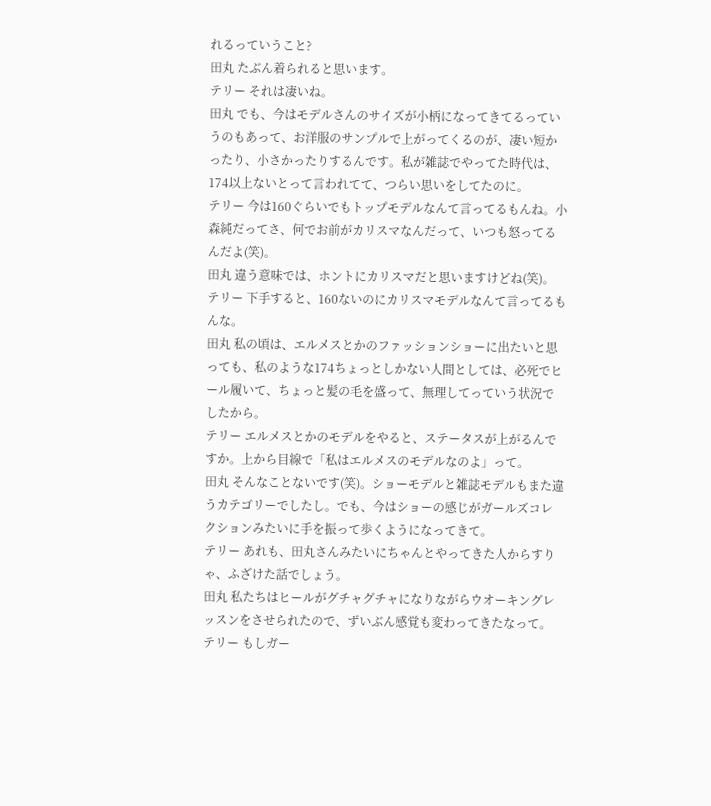れるっていうこと?
田丸 たぶん着られると思います。
テリー それは凄いね。
田丸 でも、今はモデルさんのサイズが小柄になってきてるっていうのもあって、お洋服のサンプルで上がってくるのが、凄い短かったり、小さかったりするんです。私が雑誌でやってた時代は、174以上ないとって言われてて、つらい思いをしてたのに。
テリー 今は160ぐらいでもトップモデルなんて言ってるもんね。小森純だってさ、何でお前がカリスマなんだって、いつも怒ってるんだよ(笑)。
田丸 違う意味では、ホントにカリスマだと思いますけどね(笑)。
テリー 下手すると、160ないのにカリスマモデルなんて言ってるもんな。
田丸 私の頃は、エルメスとかのファッションショーに出たいと思っても、私のような174ちょっとしかない人間としては、必死でヒール履いて、ちょっと髪の毛を盛って、無理してっていう状況でしたから。
テリー エルメスとかのモデルをやると、ステータスが上がるんですか。上から目線で「私はエルメスのモデルなのよ」って。
田丸 そんなことないです(笑)。ショーモデルと雑誌モデルもまた違うカテゴリーでしたし。でも、今はショーの感じがガールズコレクションみたいに手を振って歩くようになってきて。
テリー あれも、田丸さんみたいにちゃんとやってきた人からすりゃ、ふざけた話でしょう。
田丸 私たちはヒールがグチャグチャになりながらウオーキングレッスンをさせられたので、ずいぶん感覚も変わってきたなって。
テリー もしガー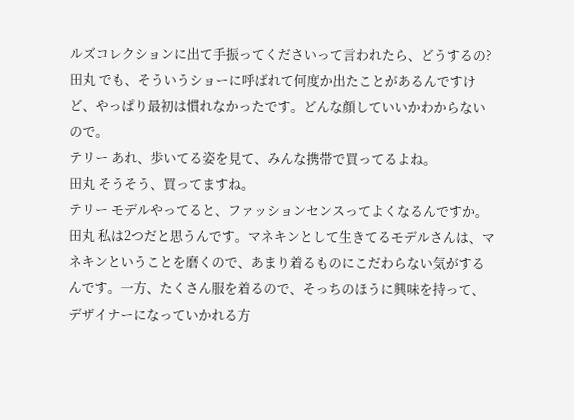ルズコレクションに出て手振ってくださいって言われたら、どうするの?
田丸 でも、そういうショーに呼ばれて何度か出たことがあるんですけど、やっぱり最初は慣れなかったです。どんな顔していいかわからないので。
テリー あれ、歩いてる姿を見て、みんな携帯で買ってるよね。
田丸 そうそう、買ってますね。
テリー モデルやってると、ファッションセンスってよくなるんですか。
田丸 私は2つだと思うんです。マネキンとして生きてるモデルさんは、マネキンということを磨くので、あまり着るものにこだわらない気がするんです。一方、たくさん服を着るので、そっちのほうに興味を持って、デザイナーになっていかれる方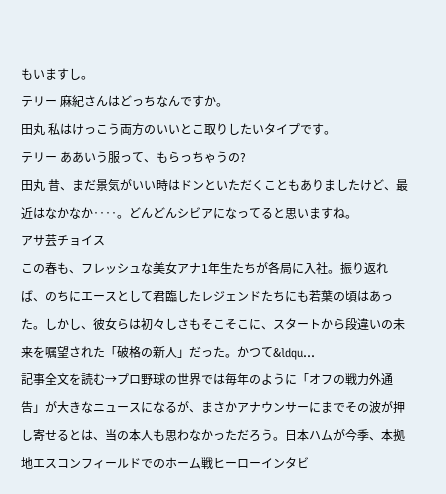もいますし。
テリー 麻紀さんはどっちなんですか。
田丸 私はけっこう両方のいいとこ取りしたいタイプです。
テリー ああいう服って、もらっちゃうの?
田丸 昔、まだ景気がいい時はドンといただくこともありましたけど、最近はなかなか‥‥。どんどんシビアになってると思いますね。
アサ芸チョイス
この春も、フレッシュな美女アナ1年生たちが各局に入社。振り返れば、のちにエースとして君臨したレジェンドたちにも若葉の頃はあった。しかし、彼女らは初々しさもそこそこに、スタートから段違いの未来を嘱望された「破格の新人」だった。かつて&ldqu...
記事全文を読む→プロ野球の世界では毎年のように「オフの戦力外通告」が大きなニュースになるが、まさかアナウンサーにまでその波が押し寄せるとは、当の本人も思わなかっただろう。日本ハムが今季、本拠地エスコンフィールドでのホーム戦ヒーローインタビ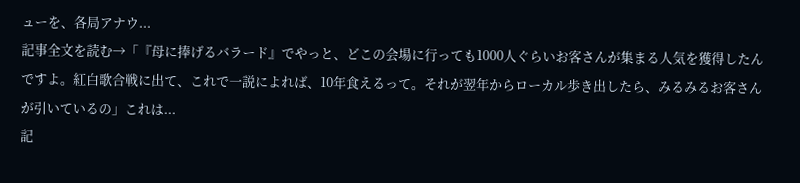ューを、各局アナウ...
記事全文を読む→「『母に捧げるバラード』でやっと、どこの会場に行っても1000人ぐらいお客さんが集まる人気を獲得したんですよ。紅白歌合戦に出て、これで一説によれば、10年食えるって。それが翌年からローカル歩き出したら、みるみるお客さんが引いているの」これは...
記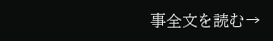事全文を読む→